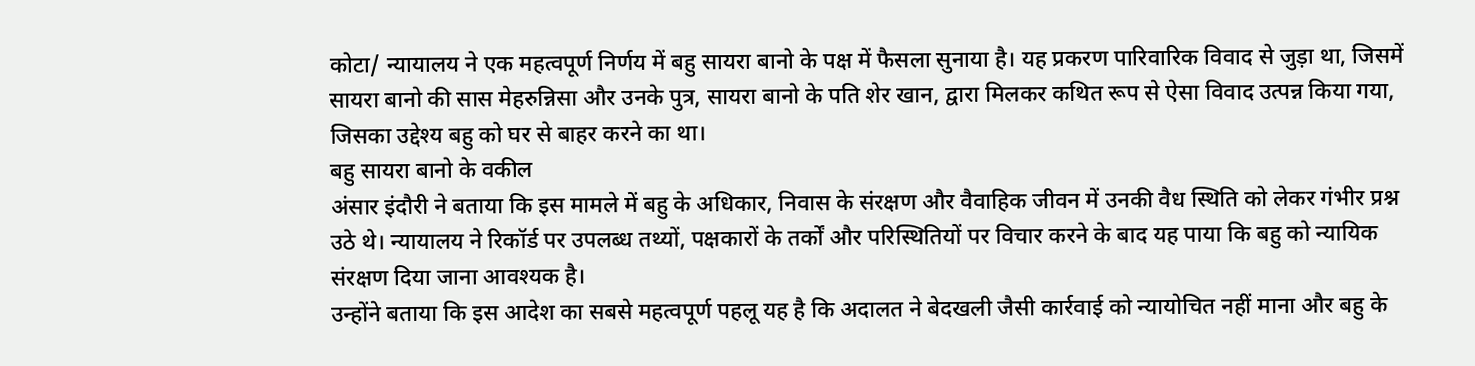कोटा/ न्यायालय ने एक महत्वपूर्ण निर्णय में बहु सायरा बानो के पक्ष में फैसला सुनाया है। यह प्रकरण पारिवारिक विवाद से जुड़ा था, जिसमें सायरा बानो की सास मेहरुन्निसा और उनके पुत्र, सायरा बानो के पति शेर खान, द्वारा मिलकर कथित रूप से ऐसा विवाद उत्पन्न किया गया, जिसका उद्देश्य बहु को घर से बाहर करने का था।
बहु सायरा बानो के वकील
अंसार इंदौरी ने बताया कि इस मामले में बहु के अधिकार, निवास के संरक्षण और वैवाहिक जीवन में उनकी वैध स्थिति को लेकर गंभीर प्रश्न उठे थे। न्यायालय ने रिकॉर्ड पर उपलब्ध तथ्यों, पक्षकारों के तर्कों और परिस्थितियों पर विचार करने के बाद यह पाया कि बहु को न्यायिक संरक्षण दिया जाना आवश्यक है।
उन्होंने बताया कि इस आदेश का सबसे महत्वपूर्ण पहलू यह है कि अदालत ने बेदखली जैसी कार्रवाई को न्यायोचित नहीं माना और बहु के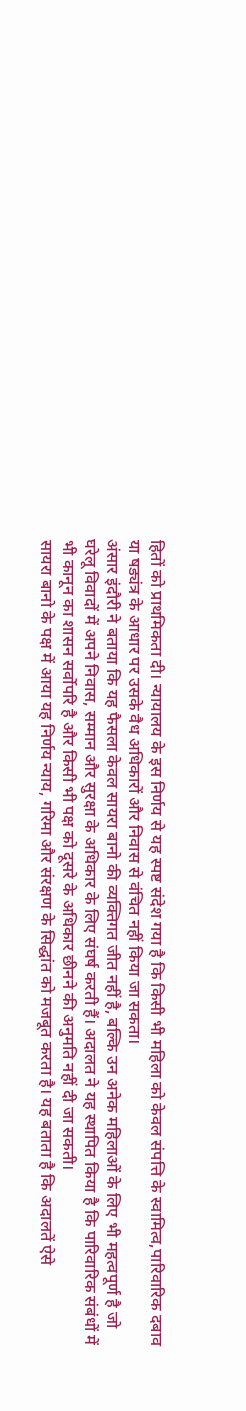हितों को प्राथमिकता दी। न्यायालय के इस निर्णय से यह स्पष्ट संदेश गया है कि किसी भी महिला को केवल संपत्ति के स्वामित्व,पारिवारिक दबाव या षड्यंत्र के आधार पर उसके वैध अधिकारों और निवास से वंचित नहीं किया जा सकता।
अंसार इंदौरी ने बताया कि यह फैसला केवल सायरा बानो की व्यक्तिगत जीत नहीं है, बल्कि उन अनेक महिलाओं के लिए भी महत्वपूर्ण है जो घरेलू विवादों में अपने निवास, सम्मान और सुरक्षा के अधिकार के लिए संघर्ष करती हैं। अदालत ने यह स्थापित किया है कि पारिवारिक संबंधों में भी कानून का शासन सर्वोपरि है और किसी भी पक्ष को दूसरे के अधिकार छीनने की अनुमति नहीं दी जा सकती।
सायरा बानो के पक्ष में आया यह निर्णय न्याय, गरिमा और संरक्षण के सिद्धांत को मजबूत करता है। यह बताता है कि अदालतें ऐसे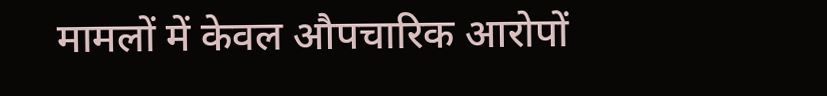मामलों में केवल औपचारिक आरोपों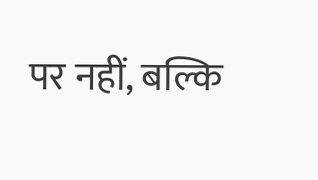पर नहीं, बल्कि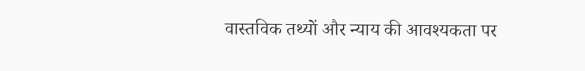वास्तविक तथ्यों और न्याय की आवश्यकता पर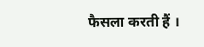फैसला करती हैं ।